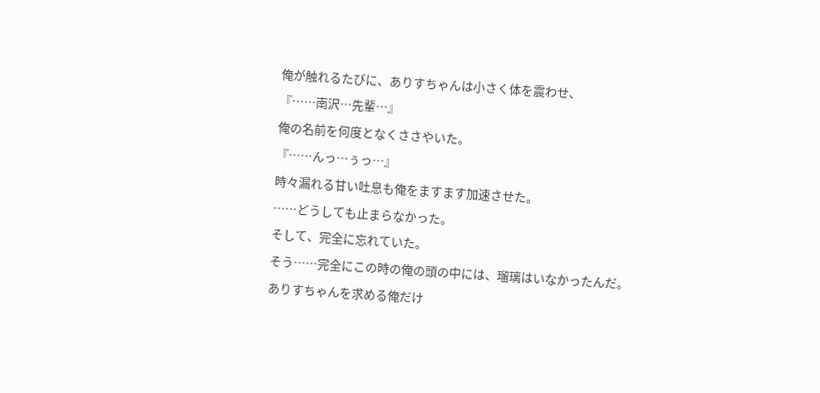俺が触れるたびに、ありすちゃんは小さく体を震わせ、
『……南沢…先輩…』
俺の名前を何度となくささやいた。
『……んっ…ぅっ…』
時々漏れる甘い吐息も俺をますます加速させた。
……どうしても止まらなかった。
そして、完全に忘れていた。
そう……完全にこの時の俺の頭の中には、瑠璃はいなかったんだ。
ありすちゃんを求める俺だけ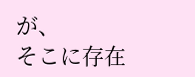が、
そこに存在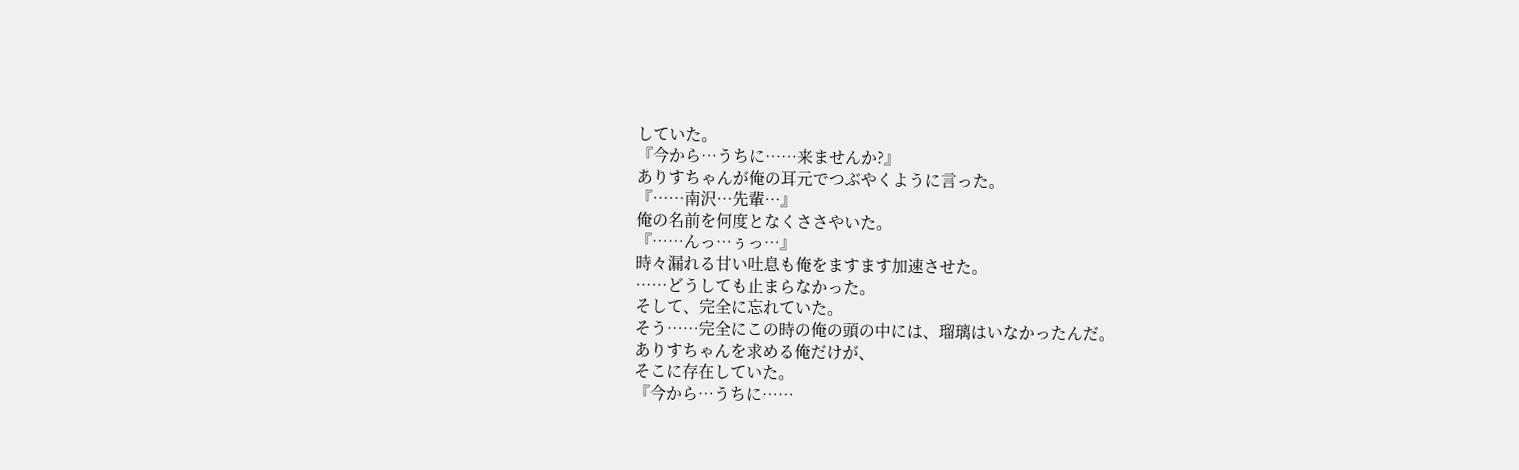していた。
『今から…うちに……来ませんか?』
ありすちゃんが俺の耳元でつぶやくように言った。
『……南沢…先輩…』
俺の名前を何度となくささやいた。
『……んっ…ぅっ…』
時々漏れる甘い吐息も俺をますます加速させた。
……どうしても止まらなかった。
そして、完全に忘れていた。
そう……完全にこの時の俺の頭の中には、瑠璃はいなかったんだ。
ありすちゃんを求める俺だけが、
そこに存在していた。
『今から…うちに……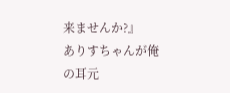来ませんか?』
ありすちゃんが俺の耳元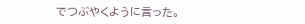でつぶやくように言った。